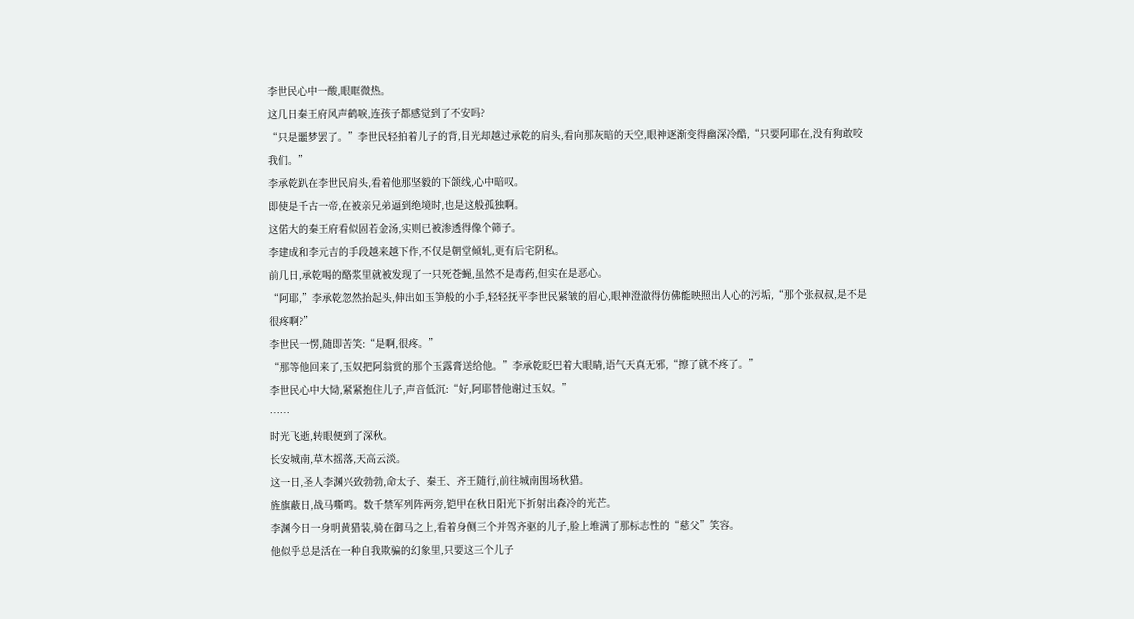李世民心中一酸,眼眶微热。
这几日秦王府风声鹤唳,连孩子都感觉到了不安吗?
“只是噩梦罢了。”李世民轻拍着儿子的背,目光却越过承乾的肩头,看向那灰暗的天空,眼神逐渐变得幽深冷酷,“只要阿耶在,没有狗敢咬我们。”
李承乾趴在李世民肩头,看着他那坚毅的下颌线,心中暗叹。
即使是千古一帝,在被亲兄弟逼到绝境时,也是这般孤独啊。
这偌大的秦王府看似固若金汤,实则已被渗透得像个筛子。
李建成和李元吉的手段越来越下作,不仅是朝堂倾轧,更有后宅阴私。
前几日,承乾喝的酪浆里就被发现了一只死苍蝇,虽然不是毒药,但实在是恶心。
“阿耶,”李承乾忽然抬起头,伸出如玉笋般的小手,轻轻抚平李世民紧皱的眉心,眼神澄澈得仿佛能映照出人心的污垢,“那个张叔叔,是不是很疼啊?”
李世民一愣,随即苦笑:“是啊,很疼。”
“那等他回来了,玉奴把阿翁赏的那个玉露膏送给他。”李承乾眨巴着大眼睛,语气天真无邪,“擦了就不疼了。”
李世民心中大恸,紧紧抱住儿子,声音低沉:“好,阿耶替他谢过玉奴。”
……
时光飞逝,转眼便到了深秋。
长安城南,草木摇落,天高云淡。
这一日,圣人李渊兴致勃勃,命太子、秦王、齐王随行,前往城南围场秋猎。
旌旗蔽日,战马嘶鸣。数千禁军列阵两旁,铠甲在秋日阳光下折射出森冷的光芒。
李渊今日一身明黄猎装,骑在御马之上,看着身侧三个并驾齐驱的儿子,脸上堆满了那标志性的“慈父”笑容。
他似乎总是活在一种自我欺骗的幻象里,只要这三个儿子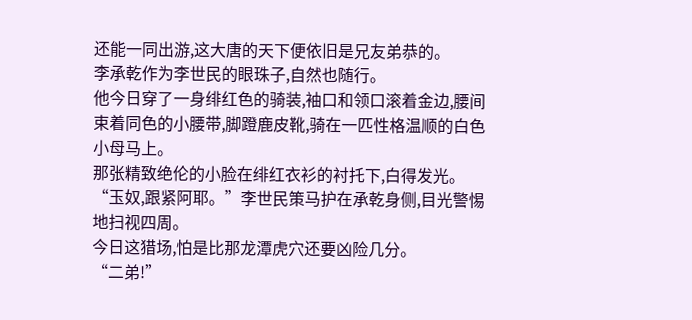还能一同出游,这大唐的天下便依旧是兄友弟恭的。
李承乾作为李世民的眼珠子,自然也随行。
他今日穿了一身绯红色的骑装,袖口和领口滚着金边,腰间束着同色的小腰带,脚蹬鹿皮靴,骑在一匹性格温顺的白色小母马上。
那张精致绝伦的小脸在绯红衣衫的衬托下,白得发光。
“玉奴,跟紧阿耶。”李世民策马护在承乾身侧,目光警惕地扫视四周。
今日这猎场,怕是比那龙潭虎穴还要凶险几分。
“二弟!”